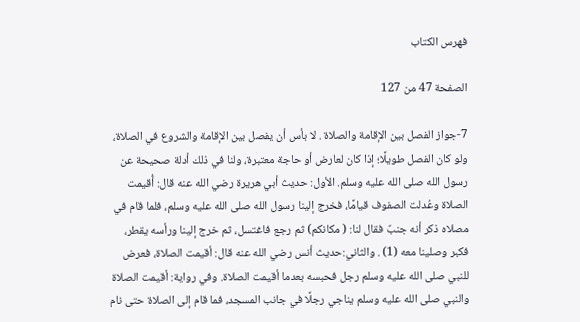فهرس الكتاب

الصفحة 47 من 127

7-جواز الفصل بين الإقامة والصلاة . لا بأس أن يفصل بين الإقامة والشروع في الصلاة، ولو كان الفصل طويلًا؛ إذا كان لعارض أو حاجة معتبرة، ولنا في ذلك أدلة صحيحة عن رسول الله صلى الله عليه وسلم. الأول: حديث أبي هريرة رضي الله عنه قال: أُقيمت الصلاة وعُدلت الصفوف قيامًا، فخرج إلينا رسول الله صلى الله عليه وسلم، فلما قام في مصلاه ذكر أنه جنبٌ فقال لنا: ( مكانكم) ثم رجع فاغتسل، ثم خرج إلينا ورأسه يقطر، فكبر وصلينا معه (1) . والثاني:حديث أنس رضي الله عنه قال: أقيمت الصلاة، فعرض للنبي صلى الله عليه وسلم رجل فحبسه بعدما أقيمت الصلاة. وفي رواية: أقيمت الصلاة والنبي صلى الله عليه وسلم يناجي رجلًا في جانب المسجد، فما قام إلى الصلاة حتى نام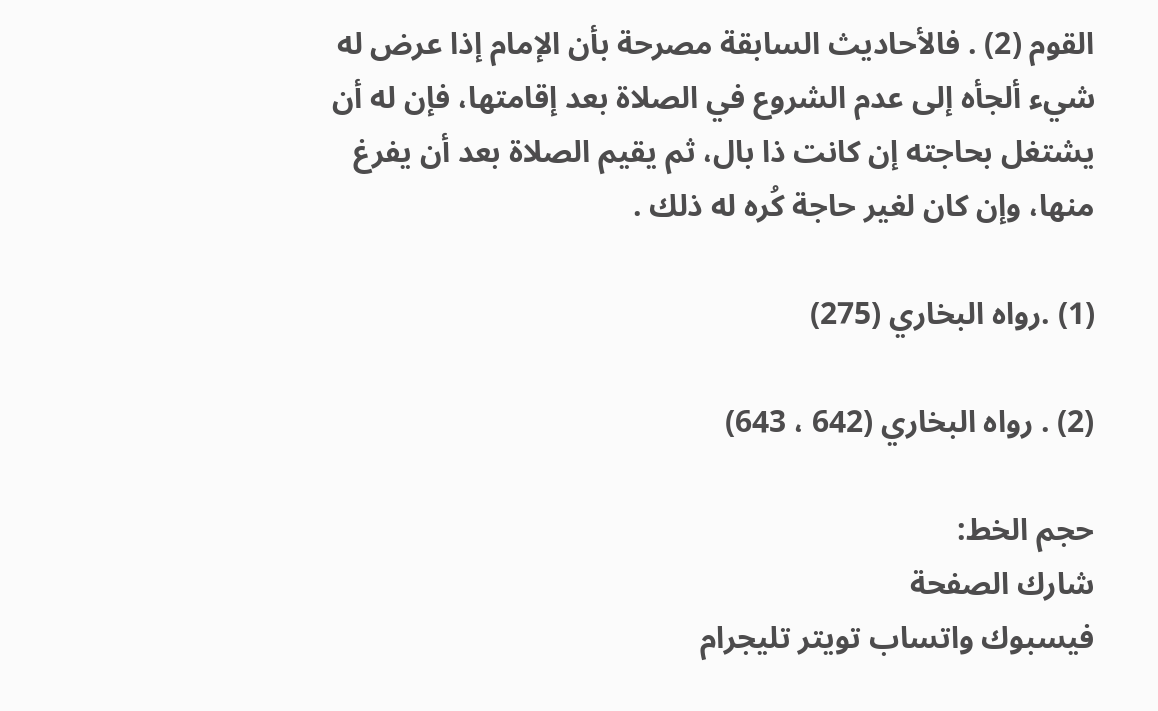القوم (2) . فالأحاديث السابقة مصرحة بأن الإمام إذا عرض له شيء ألجأه إلى عدم الشروع في الصلاة بعد إقامتها، فإن له أن يشتغل بحاجته إن كانت ذا بال، ثم يقيم الصلاة بعد أن يفرغ منها، وإن كان لغير حاجة كُره له ذلك .

(1) .رواه البخاري (275)

(2) . رواه البخاري (642 ، 643)

حجم الخط:
شارك الصفحة
فيسبوك واتساب تويتر تليجرام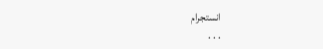انستجرام
. . .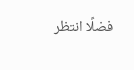فضلًا انتظر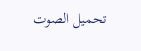تحميل الصوت